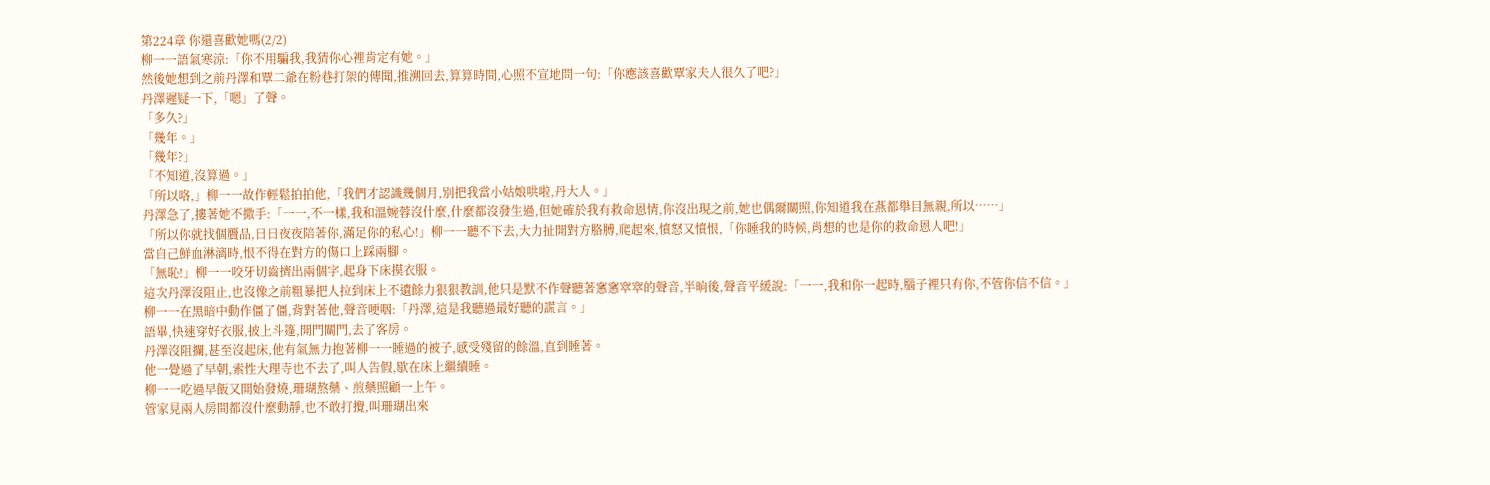第224章 你還喜歡她嗎(2/2)
柳一一語氣寒涼:「你不用騙我,我猜你心裡肯定有她。」
然後她想到之前丹澤和覃二爺在粉巷打架的傳聞,推溯回去,算算時間,心照不宣地問一句:「你應該喜歡覃家夫人很久了吧?」
丹澤遲疑一下,「嗯」了聲。
「多久?」
「幾年。」
「幾年?」
「不知道,沒算過。」
「所以咯,」柳一一故作輕鬆拍拍他,「我們才認識幾個月,別把我當小姑娘哄啦,丹大人。」
丹澤急了,摟著她不撒手:「一一,不一樣,我和溫婉蓉沒什麼,什麼都沒發生過,但她確於我有救命恩情,你沒出現之前,她也偶爾關照,你知道我在燕都舉目無親,所以……」
「所以你就找個贗品,日日夜夜陪著你,滿足你的私心!」柳一一聽不下去,大力扯開對方胳膊,爬起來,憤怒又憤恨,「你睡我的時候,肖想的也是你的救命恩人吧!」
當自己鮮血淋漓時,恨不得在對方的傷口上踩兩腳。
「無恥!」柳一一咬牙切齒擠出兩個字,起身下床摸衣服。
這次丹澤沒阻止,也沒像之前粗暴把人拉到床上不遺餘力狠狠教訓,他只是默不作聲聽著窸窸窣窣的聲音,半晌後,聲音平緩說:「一一,我和你一起時,腦子裡只有你,不管你信不信。」
柳一一在黑暗中動作僵了僵,背對著他,聲音哽咽:「丹澤,這是我聽過最好聽的謊言。」
語畢,快速穿好衣服,披上斗篷,開門關門,去了客房。
丹澤沒阻攔,甚至沒起床,他有氣無力抱著柳一一睡過的被子,感受殘留的餘溫,直到睡著。
他一覺過了早朝,索性大理寺也不去了,叫人告假,歇在床上繼續睡。
柳一一吃過早飯又開始發燒,珊瑚熬藥、煎藥照顧一上午。
管家見兩人房間都沒什麼動靜,也不敢打攪,叫珊瑚出來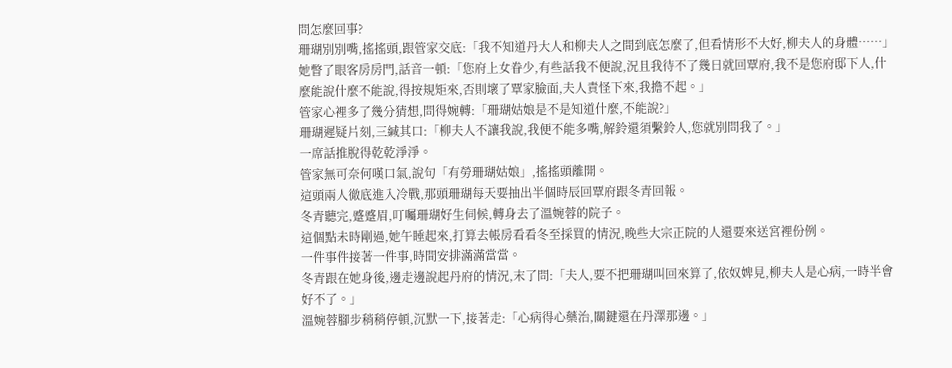問怎麼回事?
珊瑚別別嘴,搖搖頭,跟管家交底:「我不知道丹大人和柳夫人之間到底怎麼了,但看情形不大好,柳夫人的身體……」
她瞥了眼客房房門,話音一頓:「您府上女眷少,有些話我不便說,況且我待不了幾日就回覃府,我不是您府邸下人,什麼能說什麼不能說,得按規矩來,否則壞了覃家臉面,夫人責怪下來,我擔不起。」
管家心裡多了幾分猜想,問得婉轉:「珊瑚姑娘是不是知道什麼,不能說?」
珊瑚遲疑片刻,三緘其口:「柳夫人不讓我說,我便不能多嘴,解鈴還須繫鈴人,您就別問我了。」
一席話推脫得乾乾淨淨。
管家無可奈何嘆口氣,說句「有勞珊瑚姑娘」,搖搖頭離開。
這頭兩人徹底進入冷戰,那頭珊瑚每天要抽出半個時辰回覃府跟冬青回報。
冬青聽完,蹙蹙眉,叮囑珊瑚好生伺候,轉身去了溫婉蓉的院子。
這個點未時剛過,她午睡起來,打算去帳房看看冬至採買的情況,晚些大宗正院的人還要來送宮裡份例。
一件事件接著一件事,時間安排滿滿當當。
冬青跟在她身後,邊走邊說起丹府的情況,末了問:「夫人,要不把珊瑚叫回來算了,依奴婢見,柳夫人是心病,一時半會好不了。」
溫婉蓉腳步稍稍停頓,沉默一下,接著走:「心病得心藥治,關鍵還在丹澤那邊。」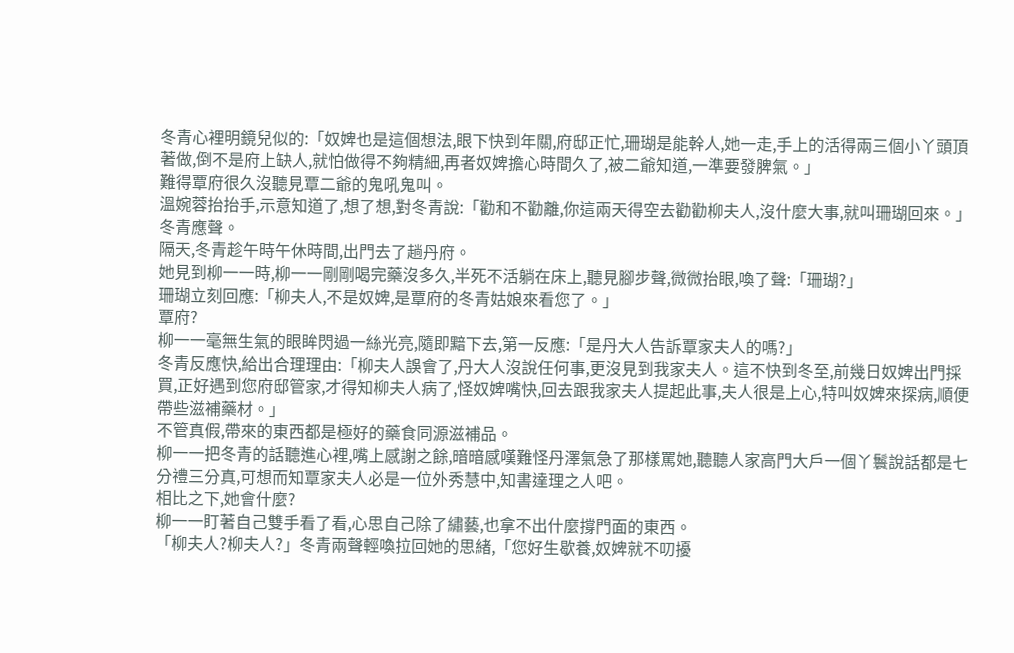冬青心裡明鏡兒似的:「奴婢也是這個想法,眼下快到年關,府邸正忙,珊瑚是能幹人,她一走,手上的活得兩三個小丫頭頂著做,倒不是府上缺人,就怕做得不夠精細,再者奴婢擔心時間久了,被二爺知道,一準要發脾氣。」
難得覃府很久沒聽見覃二爺的鬼吼鬼叫。
溫婉蓉抬抬手,示意知道了,想了想,對冬青說:「勸和不勸離,你這兩天得空去勸勸柳夫人,沒什麼大事,就叫珊瑚回來。」
冬青應聲。
隔天,冬青趁午時午休時間,出門去了趟丹府。
她見到柳一一時,柳一一剛剛喝完藥沒多久,半死不活躺在床上,聽見腳步聲,微微抬眼,喚了聲:「珊瑚?」
珊瑚立刻回應:「柳夫人,不是奴婢,是覃府的冬青姑娘來看您了。」
覃府?
柳一一毫無生氣的眼眸閃過一絲光亮,隨即黯下去,第一反應:「是丹大人告訴覃家夫人的嗎?」
冬青反應快,給出合理理由:「柳夫人誤會了,丹大人沒說任何事,更沒見到我家夫人。這不快到冬至,前幾日奴婢出門採買,正好遇到您府邸管家,才得知柳夫人病了,怪奴婢嘴快,回去跟我家夫人提起此事,夫人很是上心,特叫奴婢來探病,順便帶些滋補藥材。」
不管真假,帶來的東西都是極好的藥食同源滋補品。
柳一一把冬青的話聽進心裡,嘴上感謝之餘,暗暗感嘆難怪丹澤氣急了那樣罵她,聽聽人家高門大戶一個丫鬟說話都是七分禮三分真,可想而知覃家夫人必是一位外秀慧中,知書達理之人吧。
相比之下,她會什麼?
柳一一盯著自己雙手看了看,心思自己除了繡藝,也拿不出什麼撐門面的東西。
「柳夫人?柳夫人?」冬青兩聲輕喚拉回她的思緒,「您好生歇養,奴婢就不叨擾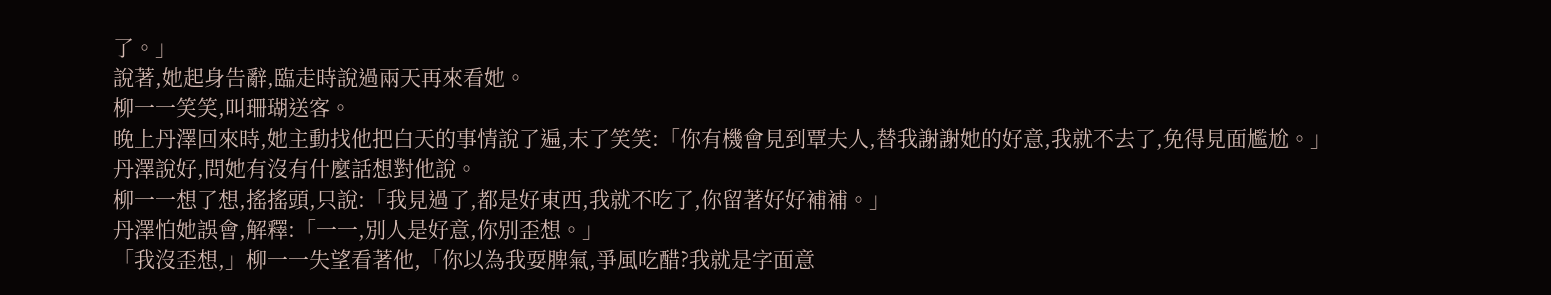了。」
說著,她起身告辭,臨走時說過兩天再來看她。
柳一一笑笑,叫珊瑚送客。
晚上丹澤回來時,她主動找他把白天的事情說了遍,末了笑笑:「你有機會見到覃夫人,替我謝謝她的好意,我就不去了,免得見面尷尬。」
丹澤說好,問她有沒有什麼話想對他說。
柳一一想了想,搖搖頭,只說:「我見過了,都是好東西,我就不吃了,你留著好好補補。」
丹澤怕她誤會,解釋:「一一,別人是好意,你別歪想。」
「我沒歪想,」柳一一失望看著他,「你以為我耍脾氣,爭風吃醋?我就是字面意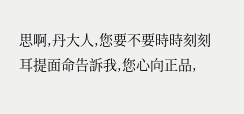思啊,丹大人,您要不要時時刻刻耳提面命告訴我,您心向正品,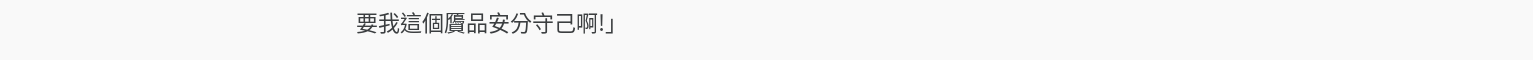要我這個贗品安分守己啊!」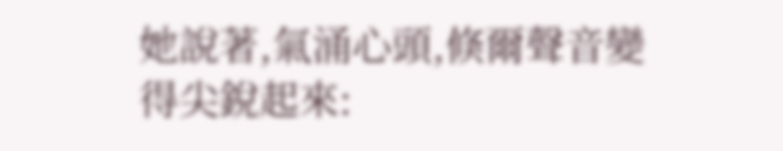她說著,氣涌心頭,倏爾聲音變得尖銳起來: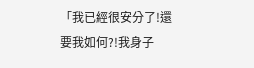「我已經很安分了!還要我如何?!我身子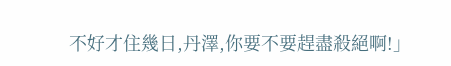不好才住幾日,丹澤,你要不要趕盡殺絕啊!」